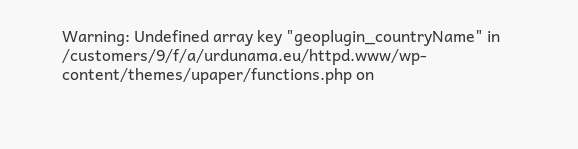Warning: Undefined array key "geoplugin_countryName" in /customers/9/f/a/urdunama.eu/httpd.www/wp-content/themes/upaper/functions.php on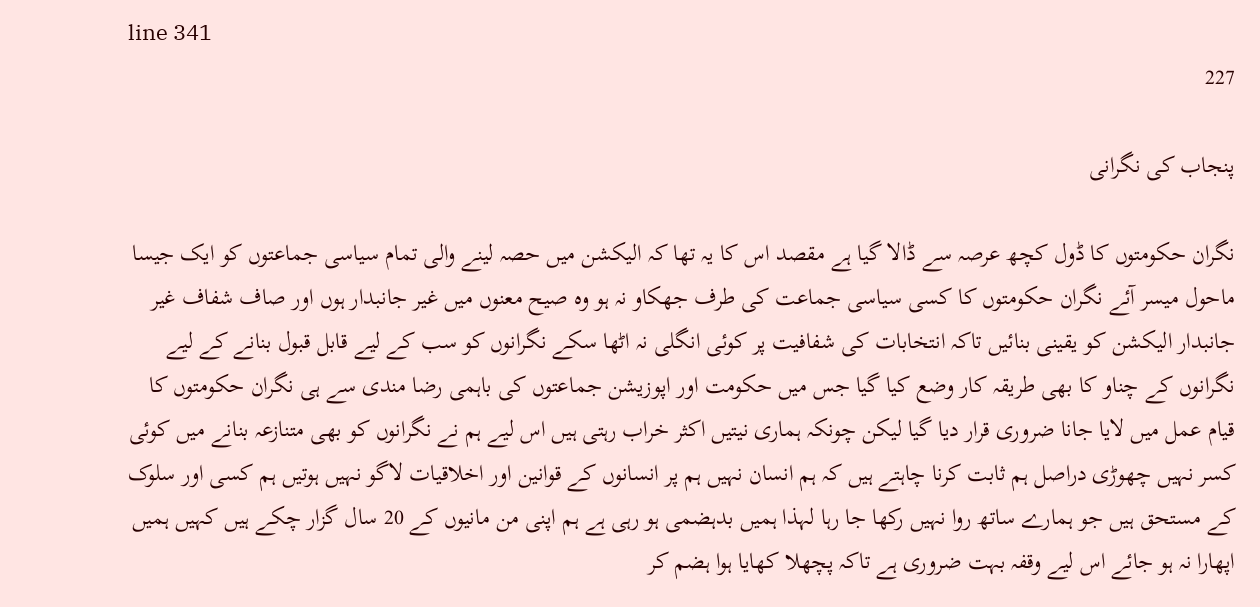line 341
227

پنجاب کی نگرانی

نگران حکومتوں کا ڈول کچھ عرصہ سے ڈالا گیا ہے مقصد اس کا یہ تھا کہ الیکشن میں حصہ لینے والی تمام سیاسی جماعتوں کو ایک جیسا ماحول میسر آئے نگران حکومتوں کا کسی سیاسی جماعت کی طرف جھکاو نہ ہو وہ صیح معنوں میں غیر جانبدار ہوں اور صاف شفاف غیر جانبدار الیکشن کو یقینی بنائیں تاکہ انتخابات کی شفافیت پر کوئی انگلی نہ اٹھا سکے نگرانوں کو سب کے لیے قابل قبول بنانے کے لیے نگرانوں کے چناو کا بھی طریقہ کار وضع کیا گیا جس میں حکومت اور اپوزیشن جماعتوں کی باہمی رضا مندی سے ہی نگران حکومتوں کا قیام عمل میں لایا جانا ضروری قرار دیا گیا لیکن چونکہ ہماری نیتیں اکثر خراب رہتی ہیں اس لیے ہم نے نگرانوں کو بھی متنازعہ بنانے میں کوئی کسر نہیں چھوڑی دراصل ہم ثابت کرنا چاہتے ہیں کہ ہم انسان نہیں ہم پر انسانوں کے قوانین اور اخلاقیات لاگو نہیں ہوتیں ہم کسی اور سلوک کے مستحق ہیں جو ہمارے ساتھ روا نہیں رکھا جا رہا لہذا ہمیں بدہضمی ہو رہی ہے ہم اپنی من مانیوں کے 20 سال گزار چکے ہیں کہیں ہمیں اپھارا نہ ہو جائے اس لیے وقفہ بہت ضروری ہے تاکہ پچھلا کھایا ہوا ہضم کر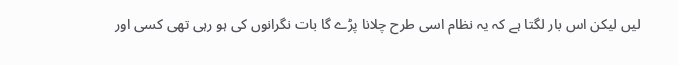لیں لیکن اس بار لگتا ہے کہ یہ نظام اسی طرح چلانا پڑے گا بات نگرانوں کی ہو رہی تھی کسی اور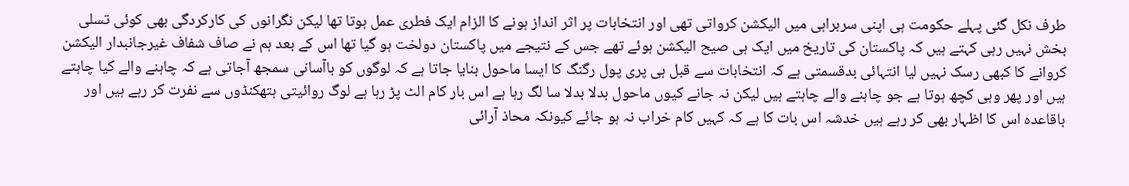طرف نکل گئی پہلے حکومت ہی اپنی سربراہی میں الیکشن کرواتی تھی اور انتخابات پر اثر انداز ہونے کا الزام ایک فطری عمل ہوتا تھا لیکن نگرانوں کی کارکردگی بھی کوئی تسلی بخش نہیں رہی کہتے ہیں کہ پاکستان کی تاریخ میں ایک ہی صیح الیکشن ہوئے تھے جس کے نتیجے میں پاکستان دولخت ہو گیا تھا اس کے بعد ہم نے صاف شفاف غیرجانبدار الیکشن کروانے کا کبھی رسک نہیں لیا انتہائی بدقسمتی ہے کہ انتخابات سے قبل ہی پری پول رگنگ کا ایسا ماحول بنایا جاتا ہے کہ لوگوں کو باآسانی سمجھ آجاتی ہے کہ چاہنے والے کیا چاہتے ہیں اور پھر وہی کچھ ہوتا ہے جو چاہنے والے چاہتے ہیں لیکن نہ جانے کیوں ماحول بدلا بدلا سا لگ رہا ہے اس بار کام الٹ پڑ رہا ہے لوگ روائیتی ہتھکنڈوں سے نفرت کر رہے ہیں اور باقاعدہ اس کا اظہار بھی کر رہے ہیں خدشہ اس بات کا ہے کہ کہیں کام خراب نہ ہو جائے کیونکہ محاذ آرائی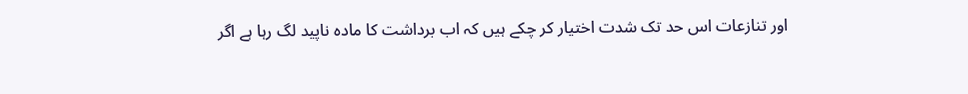اور تنازعات اس حد تک شدت اختیار کر چکے ہیں کہ اب برداشت کا مادہ ناپید لگ رہا ہے اگر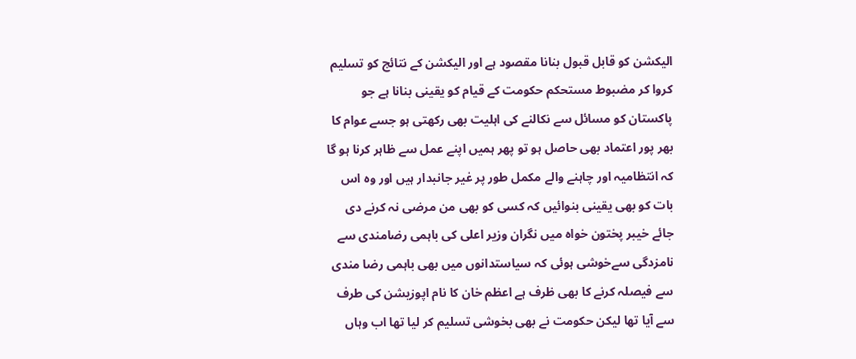الیکشن کو قابل قبول بنانا مقصود ہے اور الیکشن کے نتائج کو تسلیم کروا کر مضبوط مستحکم حکومت کے قیام کو یقینی بنانا ہے جو پاکستان کو مسائل سے نکالنے کی اہلیت بھی رکھتی ہو جسے عوام کا بھر پور اعتماد بھی حاصل ہو تو پھر ہمیں اپنے عمل سے ظاہر کرنا ہو گا کہ انتظامیہ اور چاہنے والے مکمل طور پر غیر جانبدار ہیں اور وہ اس بات کو بھی یقینی بنوائیں کہ کسی کو بھی من مرضی نہ کرنے دی جائے خیبر پختون خواہ میں نگران وزیر اعلی کی باہمی رضامندی سے نامزدگی سےخوشی ہوئی کہ سیاستدانوں میں بھی باہمی رضا مندی سے فیصلہ کرنے کا بھی ظرف ہے اعظم خان کا نام اپوزیشن کی طرف سے آیا تھا لیکن حکومت نے بھی بخوشی تسلیم کر لیا تھا اب وہاں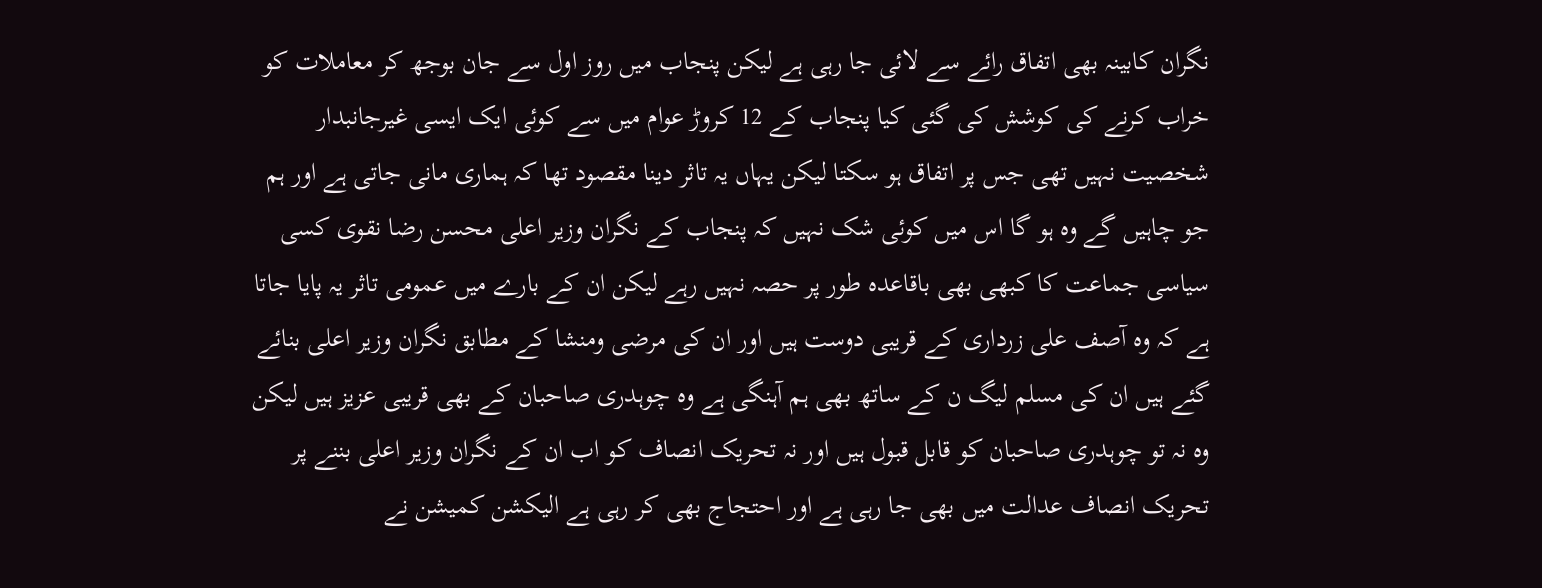نگران کابینہ بھی اتفاق رائے سے لائی جا رہی ہے لیکن پنجاب میں روز اول سے جان بوجھ کر معاملات کو خراب کرنے کی کوشش کی گئی کیا پنجاب کے 12 کروڑ عوام میں سے کوئی ایک ایسی غیرجانبدار شخصیت نہیں تھی جس پر اتفاق ہو سکتا لیکن یہاں یہ تاثر دینا مقصود تھا کہ ہماری مانی جاتی ہے اور ہم جو چاہیں گے وہ ہو گا اس میں کوئی شک نہیں کہ پنجاب کے نگران وزیر اعلی محسن رضا نقوی کسی سیاسی جماعت کا کبھی بھی باقاعدہ طور پر حصہ نہیں رہے لیکن ان کے بارے میں عمومی تاثر یہ پایا جاتا ہے کہ وہ آصف علی زرداری کے قریبی دوست ہیں اور ان کی مرضی ومنشا کے مطابق نگران وزیر اعلی بنائے گئے ہیں ان کی مسلم لیگ ن کے ساتھ بھی ہم آہنگی ہے وہ چوہدری صاحبان کے بھی قریبی عزیز ہیں لیکن وہ نہ تو چوہدری صاحبان کو قابل قبول ہیں اور نہ تحریک انصاف کو اب ان کے نگران وزیر اعلی بننے پر تحریک انصاف عدالت میں بھی جا رہی ہے اور احتجاج بھی کر رہی ہے الیکشن کمیشن نے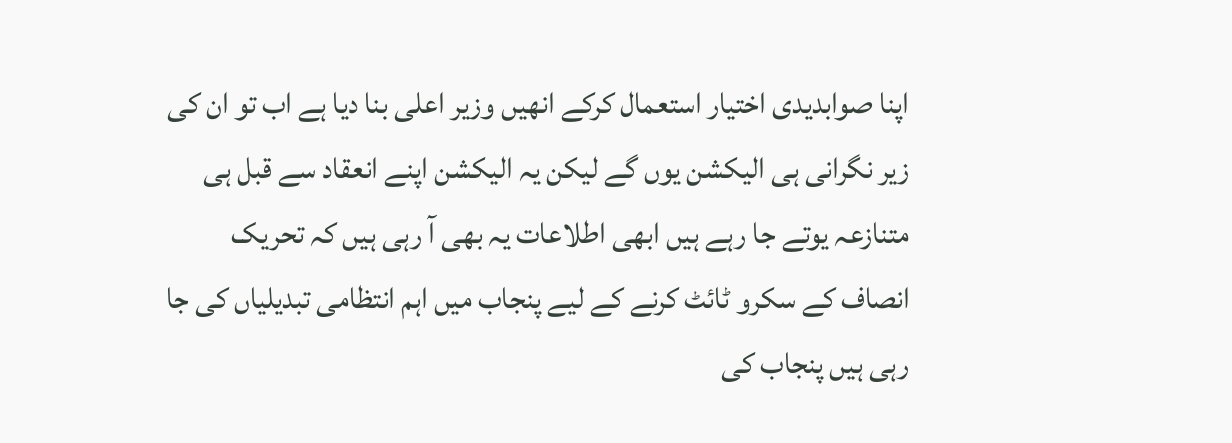اپنا صوابدیدی اختیار استعمال کرکے انھیں وزیر اعلی بنا دیا ہے اب تو ان کی زیر نگرانی ہی الیکشن یوں گے لیکن یہ الیکشن اپنے انعقاد سے قبل ہی متنازعہ یوتے جا رہے ہیں ابھی اطلاعات یہ بھی آ رہی ہیں کہ تحریک انصاف کے سکرو ٹائٹ کرنے کے لیے پنجاب میں اہم انتظامی تبدیلیاں کی جا رہی ہیں پنجاب کی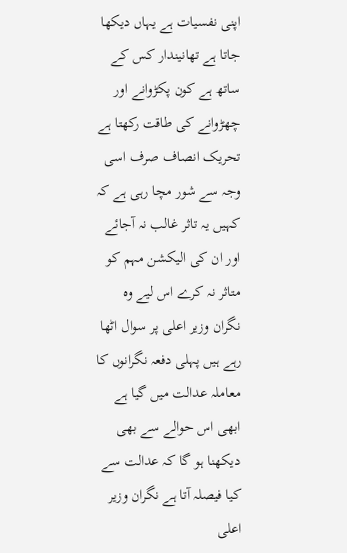اپنی نفسیات ہے یہاں دیکھا جاتا ہے تھانیندار کس کے ساتھ ہے کون پکڑوانے اور چھڑوانے کی طاقت رکھتا ہے تحریک انصاف صرف اسی وجہ سے شور مچا رہی ہے کہ کہیں یہ تاثر غالب نہ آجائے اور ان کی الیکشن مہم کو متاثر نہ کرے اس لیے وہ نگران وزیر اعلی پر سوال اٹھا رہے ہیں پہلی دفعہ نگرانوں کا معاملہ عدالت میں گیا ہے ابھی اس حوالے سے بھی دیکھنا ہو گا کہ عدالت سے کیا فیصلہ آتا ہے نگران وزیر اعلی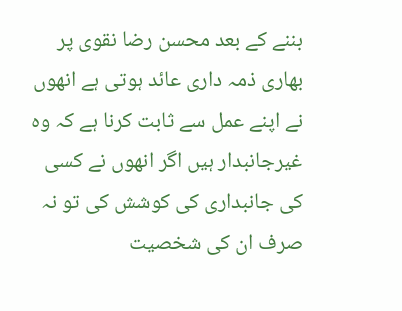بننے کے بعد محسن رضا نقوی پر بھاری ذمہ داری عائد ہوتی ہے انھوں نے اپنے عمل سے ثابت کرنا ہے کہ وہ غیرجانبدار ہیں اگر انھوں نے کسی کی جانبداری کی کوشش کی تو نہ صرف ان کی شخصیت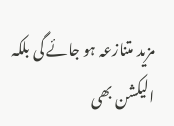مزید متنازعہ ہو جائے گی بلکہ الیکشن بھی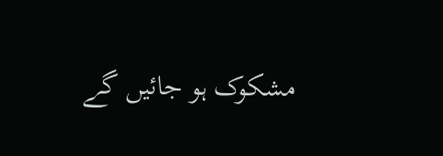مشکوک ہو جائیں گے